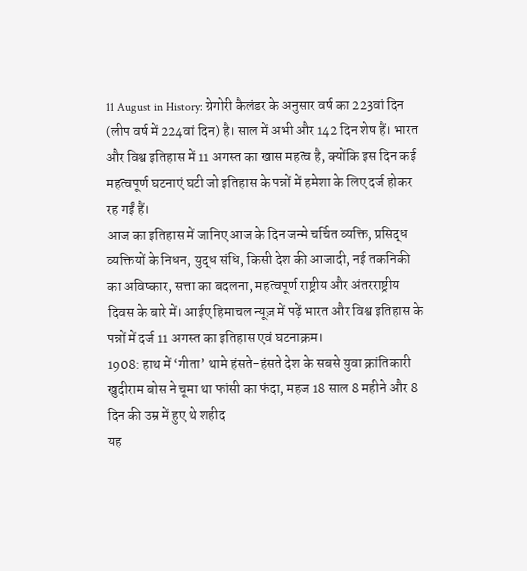11 August in History: ग्रेगोरी कैलंडर के अनुसार वर्ष का 223वां दिन (लीप वर्ष में 224वां दिन) है। साल में अभी और 142 दिन शेष हैं। भारत और विश्व इतिहास में 11 अगस्त का खास महत्व है, क्योंकि इस दिन कई महत्वपूर्ण घटनाएं घटी जो इतिहास के पन्नों में हमेशा के लिए दर्ज होकर रह गईं हैं।
आज का इतिहास में जानिए आज के दिन जन्मे चर्चित व्यक्ति, प्रसिद्ध व्यक्तियों के निधन, युद्ध संधि, किसी देश की आजादी, नई तकनिकी का अविष्कार, सत्ता का बदलना, महत्वपूर्ण राष्ट्रीय और अंतरराष्ट्रीय दिवस के बारे में। आईए हिमाचल न्यूज़ में पढ़ें भारत और विश्व इतिहास के पन्नों में दर्ज 11 अगस्त का इतिहास एवं घटनाक्रम।
1908: हाथ में ‘गीता’ थामे हंसते-हंसते देश के सबसे युवा क्रांतिकारी खुदीराम बोस ने चूमा था फांसी का फंदा, महज 18 साल 8 महीने और 8 दिन की उम्र में हुए थे शहीद
यह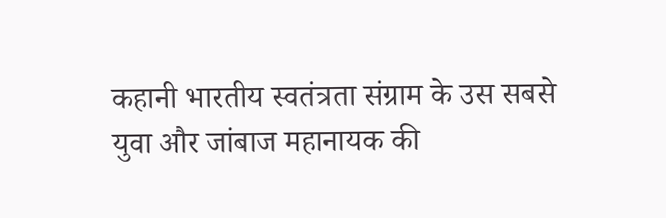कहानी भारतीय स्वतंत्रता संग्राम के उस सबसे युवा और जांबाज महानायक की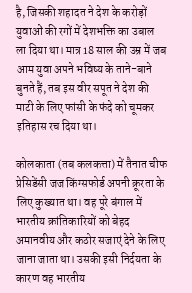है, जिसकी शहादत ने देश के करोड़ों युवाओं की रगों में देशभक्ति का उबाल ला दिया था। मात्र 18 साल की उम्र में जब आम युवा अपने भविष्य के ताने-बाने बुनते हैं, तब इस वीर सपूत ने देश की माटी के लिए फांसी के फंदे को चूमकर इतिहास रच दिया था।

कोलकाता (तब कलकत्ता) में तैनात चीफ प्रेसिडेंसी जज किंग्सफोर्ड अपनी क्रूरता के लिए कुख्यात था। वह पूरे बंगाल में भारतीय क्रांतिकारियों को बेहद अमानवीय और कठोर सजाएं देने के लिए जाना जाता था। उसकी इसी निर्दयता के कारण वह भारतीय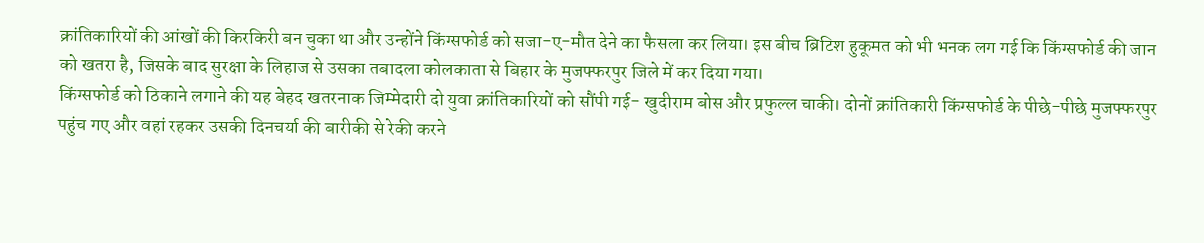क्रांतिकारियों की आंखों की किरकिरी बन चुका था और उन्होंने किंग्सफोर्ड को सजा-ए-मौत देने का फैसला कर लिया। इस बीच ब्रिटिश हुकूमत को भी भनक लग गई कि किंग्सफोर्ड की जान को खतरा है, जिसके बाद सुरक्षा के लिहाज से उसका तबादला कोलकाता से बिहार के मुजफ्फरपुर जिले में कर दिया गया।
किंग्सफोर्ड को ठिकाने लगाने की यह बेहद खतरनाक जिम्मेदारी दो युवा क्रांतिकारियों को सौंपी गई- खुदीराम बोस और प्रफुल्ल चाकी। दोनों क्रांतिकारी किंग्सफोर्ड के पीछे-पीछे मुजफ्फरपुर पहुंच गए और वहां रहकर उसकी दिनचर्या की बारीकी से रेकी करने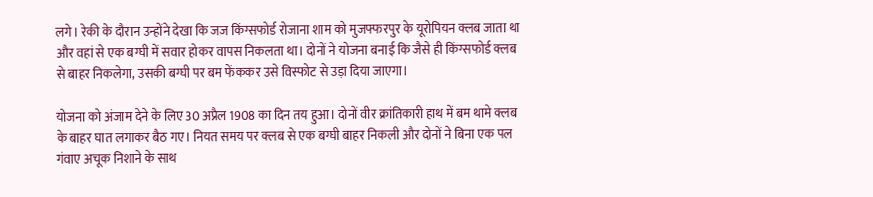लगे। रेकी के दौरान उन्होंने देखा कि जज किंग्सफोर्ड रोजाना शाम को मुजफ्फरपुर के यूरोपियन क्लब जाता था और वहां से एक बग्घी में सवार होकर वापस निकलता था। दोनों ने योजना बनाई कि जैसे ही किंग्सफोर्ड क्लब से बाहर निकलेगा, उसकी बग्घी पर बम फेंककर उसे विस्फोट से उड़ा दिया जाएगा।

योजना को अंजाम देने के लिए 30 अप्रैल 1908 का दिन तय हुआ। दोनों वीर क्रांतिकारी हाथ में बम थामे क्लब के बाहर घात लगाकर बैठ गए। नियत समय पर क्लब से एक बग्घी बाहर निकली और दोनों ने बिना एक पल गंवाए अचूक निशाने के साथ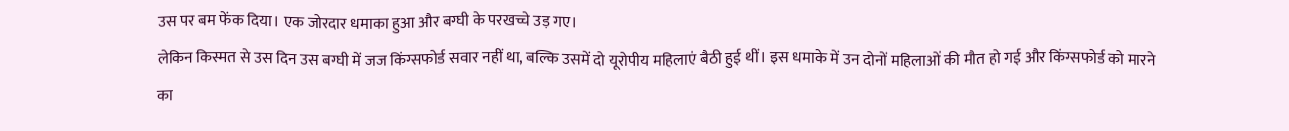उस पर बम फेंक दिया। एक जोरदार धमाका हुआ और बग्घी के परखच्चे उड़ गए।
लेकिन किस्मत से उस दिन उस बग्घी में जज किंग्सफोर्ड सवार नहीं था, बल्कि उसमें दो यूरोपीय महिलाएं बैठी हुई थीं। इस धमाके में उन दोनों महिलाओं की मौत हो गई और किंग्सफोर्ड को मारने का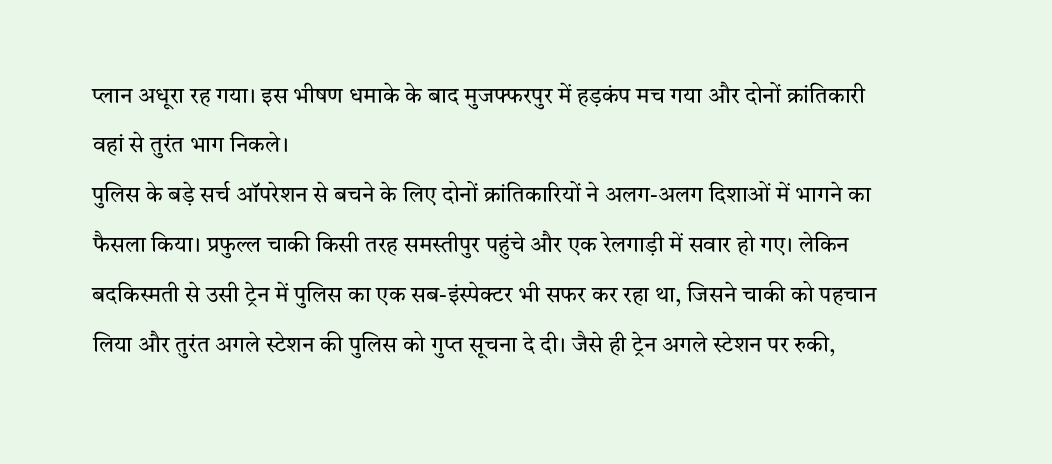प्लान अधूरा रह गया। इस भीषण धमाके के बाद मुजफ्फरपुर में हड़कंप मच गया और दोनों क्रांतिकारी वहां से तुरंत भाग निकले।
पुलिस के बड़े सर्च ऑपरेशन से बचने के लिए दोनों क्रांतिकारियों ने अलग-अलग दिशाओं में भागने का फैसला किया। प्रफुल्ल चाकी किसी तरह समस्तीपुर पहुंचे और एक रेलगाड़ी में सवार हो गए। लेकिन बदकिस्मती से उसी ट्रेन में पुलिस का एक सब-इंस्पेक्टर भी सफर कर रहा था, जिसने चाकी को पहचान लिया और तुरंत अगले स्टेशन की पुलिस को गुप्त सूचना दे दी। जैसे ही ट्रेन अगले स्टेशन पर रुकी,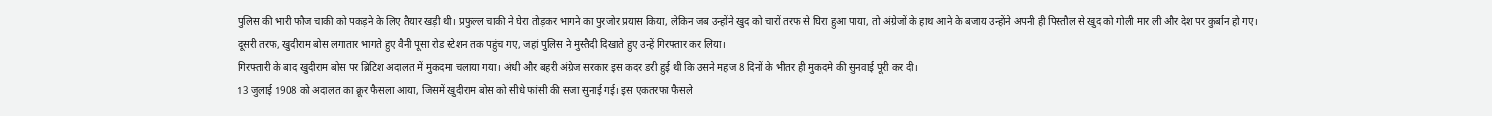पुलिस की भारी फौज चाकी को पकड़ने के लिए तैयार खड़ी थी। प्रफुल्ल चाकी ने घेरा तोड़कर भागने का पुरजोर प्रयास किया, लेकिन जब उन्होंने खुद को चारों तरफ से घिरा हुआ पाया, तो अंग्रेजों के हाथ आने के बजाय उन्होंने अपनी ही पिस्तौल से खुद को गोली मार ली और देश पर कुर्बान हो गए।
दूसरी तरफ, खुदीराम बोस लगातार भागते हुए वैनी पूसा रोड स्टेशन तक पहुंच गए, जहां पुलिस ने मुस्तैदी दिखाते हुए उन्हें गिरफ्तार कर लिया।
गिरफ्तारी के बाद खुदीराम बोस पर ब्रिटिश अदालत में मुकदमा चलाया गया। अंधी और बहरी अंग्रेज सरकार इस कदर डरी हुई थी कि उसने महज 8 दिनों के भीतर ही मुकदमे की सुनवाई पूरी कर दी।
13 जुलाई 1908 को अदालत का क्रूर फैसला आया, जिसमें खुदीराम बोस को सीधे फांसी की सजा सुनाई गई। इस एकतरफा फैसले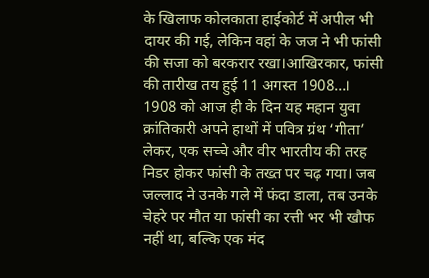के खिलाफ कोलकाता हाईकोर्ट में अपील भी दायर की गई, लेकिन वहां के जज ने भी फांसी की सजा को बरकरार रखा।आखिरकार, फांसी की तारीख तय हुई 11 अगस्त 1908…।
1908 को आज ही के दिन यह महान युवा क्रांतिकारी अपने हाथों में पवित्र ग्रंथ ‘गीता’ लेकर, एक सच्चे और वीर भारतीय की तरह निडर होकर फांसी के तख्त पर चढ़ गया। जब जल्लाद ने उनके गले में फंदा डाला, तब उनके चेहरे पर मौत या फांसी का रत्ती भर भी खौफ नहीं था, बल्कि एक मंद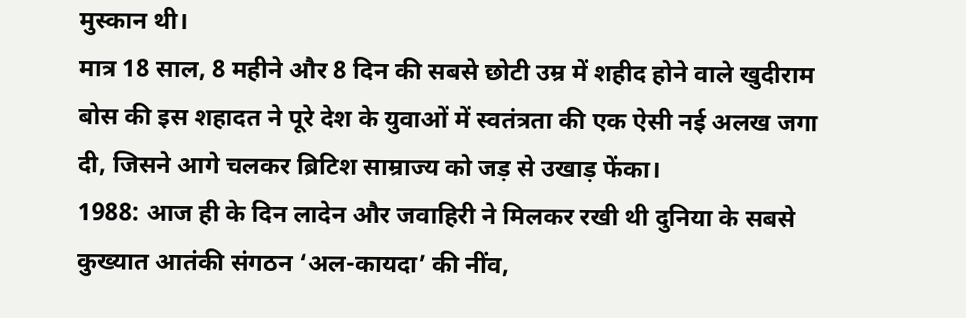मुस्कान थी।
मात्र 18 साल, 8 महीने और 8 दिन की सबसे छोटी उम्र में शहीद होने वाले खुदीराम बोस की इस शहादत ने पूरे देश के युवाओं में स्वतंत्रता की एक ऐसी नई अलख जगा दी, जिसने आगे चलकर ब्रिटिश साम्राज्य को जड़ से उखाड़ फेंका।
1988: आज ही के दिन लादेन और जवाहिरी ने मिलकर रखी थी दुनिया के सबसे कुख्यात आतंकी संगठन ‘अल-कायदा’ की नींव,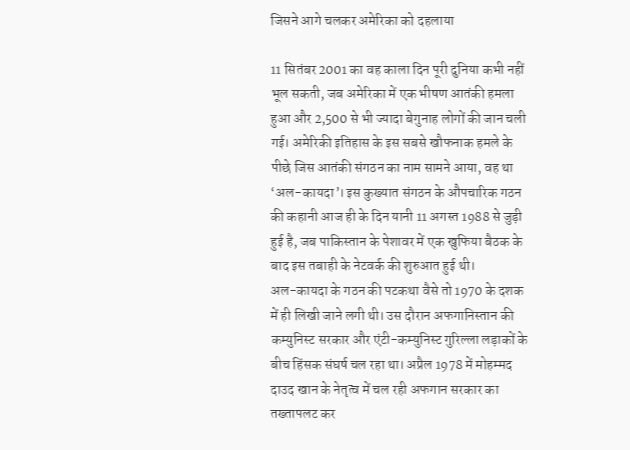जिसने आगे चलकर अमेरिका को दहलाया

11 सितंबर 2001 का वह काला दिन पूरी दुनिया कभी नहीं भूल सकती, जब अमेरिका में एक भीषण आतंकी हमला हुआ और 2,500 से भी ज्यादा बेगुनाह लोगों की जान चली गई। अमेरिकी इतिहास के इस सबसे खौफनाक हमले के पीछे जिस आतंकी संगठन का नाम सामने आया, वह था ‘अल-कायदा’। इस कुख्यात संगठन के औपचारिक गठन की कहानी आज ही के दिन यानी 11 अगस्त 1988 से जुड़ी हुई है, जब पाकिस्तान के पेशावर में एक खुफिया बैठक के बाद इस तबाही के नेटवर्क की शुरुआत हुई थी।
अल-कायदा के गठन की पटकथा वैसे तो 1970 के दशक में ही लिखी जाने लगी थी। उस दौरान अफगानिस्तान की कम्युनिस्ट सरकार और एंटी-कम्युनिस्ट गुरिल्ला लड़ाकों के बीच हिंसक संघर्ष चल रहा था। अप्रैल 1978 में मोहम्मद दाउद खान के नेतृत्व में चल रही अफगान सरकार का तख्तापलट कर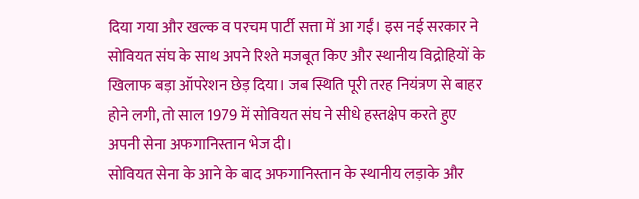दिया गया और खल्क व परचम पार्टी सत्ता में आ गईं। इस नई सरकार ने सोवियत संघ के साथ अपने रिश्ते मजबूत किए और स्थानीय विद्रोहियों के खिलाफ बड़ा ऑपरेशन छेड़ दिया। जब स्थिति पूरी तरह नियंत्रण से बाहर होने लगी, तो साल 1979 में सोवियत संघ ने सीधे हस्तक्षेप करते हुए अपनी सेना अफगानिस्तान भेज दी।
सोवियत सेना के आने के बाद अफगानिस्तान के स्थानीय लड़ाके और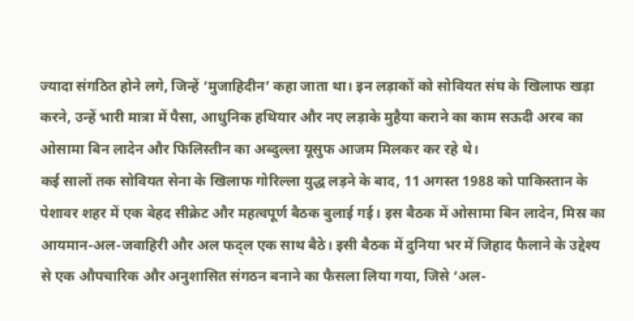ज्यादा संगठित होने लगे, जिन्हें ‘मुजाहिदीन’ कहा जाता था। इन लड़ाकों को सोवियत संघ के खिलाफ खड़ा करने, उन्हें भारी मात्रा में पैसा, आधुनिक हथियार और नए लड़ाके मुहैया कराने का काम सऊदी अरब का ओसामा बिन लादेन और फिलिस्तीन का अब्दुल्ला यूसुफ आजम मिलकर कर रहे थे।
कई सालों तक सोवियत सेना के खिलाफ गोरिल्ला युद्ध लड़ने के बाद, 11 अगस्त 1988 को पाकिस्तान के पेशावर शहर में एक बेहद सीक्रेट और महत्वपूर्ण बैठक बुलाई गई। इस बैठक में ओसामा बिन लादेन, मिस्र का आयमान-अल-जवाहिरी और अल फद्ल एक साथ बैठे। इसी बैठक में दुनिया भर में जिहाद फैलाने के उद्देश्य से एक औपचारिक और अनुशासित संगठन बनाने का फैसला लिया गया, जिसे ‘अल-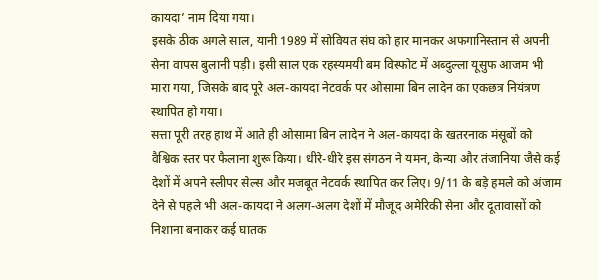कायदा’ नाम दिया गया।
इसके ठीक अगले साल, यानी 1989 में सोवियत संघ को हार मानकर अफगानिस्तान से अपनी सेना वापस बुलानी पड़ी। इसी साल एक रहस्यमयी बम विस्फोट में अब्दुल्ला यूसुफ आजम भी मारा गया, जिसके बाद पूरे अल-कायदा नेटवर्क पर ओसामा बिन लादेन का एकछत्र नियंत्रण स्थापित हो गया।
सत्ता पूरी तरह हाथ में आते ही ओसामा बिन लादेन ने अल-कायदा के खतरनाक मंसूबों को वैश्विक स्तर पर फैलाना शुरू किया। धीरे-धीरे इस संगठन ने यमन, केन्या और तंजानिया जैसे कई देशों में अपने स्लीपर सेल्स और मजबूत नेटवर्क स्थापित कर लिए। 9/11 के बड़े हमले को अंजाम देने से पहले भी अल-कायदा ने अलग-अलग देशों में मौजूद अमेरिकी सेना और दूतावासों को निशाना बनाकर कई घातक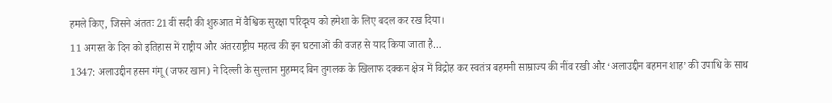हमले किए, जिसने अंततः 21वीं सदी की शुरुआत में वैश्विक सुरक्षा परिदृश्य को हमेशा के लिए बदल कर रख दिया।
11 अगस्त के दिन को इतिहास में राष्ट्रीय और अंतरराष्ट्रीय महत्व की इन घटनाओं की वजह से याद किया जाता है…
1347: अलाउद्दीन हसन गंगू (जफर खान) ने दिल्ली के सुल्तान मुहम्मद बिन तुगलक के खिलाफ दक्कन क्षेत्र में विद्रोह कर स्वतंत्र बहमनी साम्राज्य की नींव रखी और ‘अलाउद्दीन बहमन शाह’ की उपाधि के साथ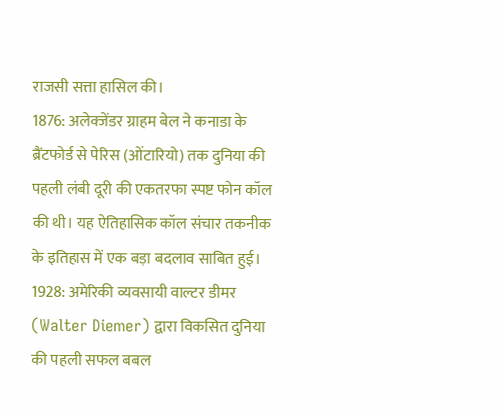राजसी सत्ता हासिल की।
1876: अलेक्जेंडर ग्राहम बेल ने कनाडा के ब्रैंटफोर्ड से पेरिस (ओंटारियो) तक दुनिया की पहली लंबी दूरी की एकतरफा स्पष्ट फोन कॉल की थी। यह ऐतिहासिक कॉल संचार तकनीक के इतिहास में एक बड़ा बदलाव साबित हुई।
1928: अमेरिकी व्यवसायी वाल्टर डीमर (Walter Diemer) द्वारा विकसित दुनिया की पहली सफल बबल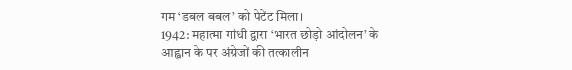गम ‘डबल बबल’ को पेटेंट मिला।
1942: महात्मा गांधी द्वारा ‘भारत छोड़ो आंदोलन’ के आह्वान के पर अंग्रेजों की तत्कालीन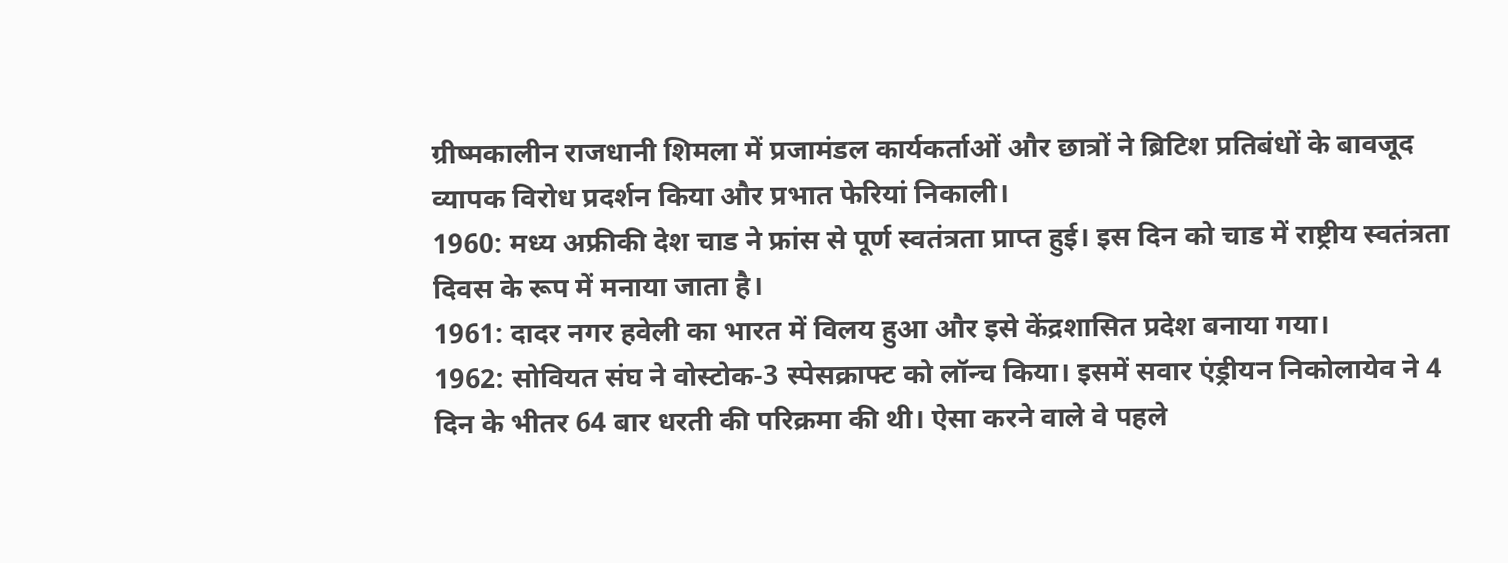ग्रीष्मकालीन राजधानी शिमला में प्रजामंडल कार्यकर्ताओं और छात्रों ने ब्रिटिश प्रतिबंधों के बावजूद व्यापक विरोध प्रदर्शन किया और प्रभात फेरियां निकाली।
1960: मध्य अफ्रीकी देश चाड ने फ्रांस से पूर्ण स्वतंत्रता प्राप्त हुई। इस दिन को चाड में राष्ट्रीय स्वतंत्रता दिवस के रूप में मनाया जाता है।
1961: दादर नगर हवेली का भारत में विलय हुआ और इसे केंद्रशासित प्रदेश बनाया गया।
1962: सोवियत संघ ने वोस्टोक-3 स्पेसक्राफ्ट को लॉन्च किया। इसमें सवार एंड्रीयन निकोलायेव ने 4 दिन के भीतर 64 बार धरती की परिक्रमा की थी। ऐसा करने वाले वे पहले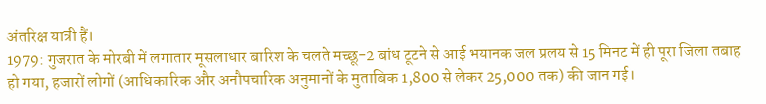अंतरिक्ष यात्री हैं।
1979: गुजरात के मोरबी में लगातार मूसलाधार बारिश के चलते मच्छू-2 बांध टूटने से आई भयानक जल प्रलय से 15 मिनट में ही पूरा जिला तबाह हो गया, हजारों लोगों (आधिकारिक और अनौपचारिक अनुमानों के मुताबिक 1,800 से लेकर 25,000 तक) की जान गई।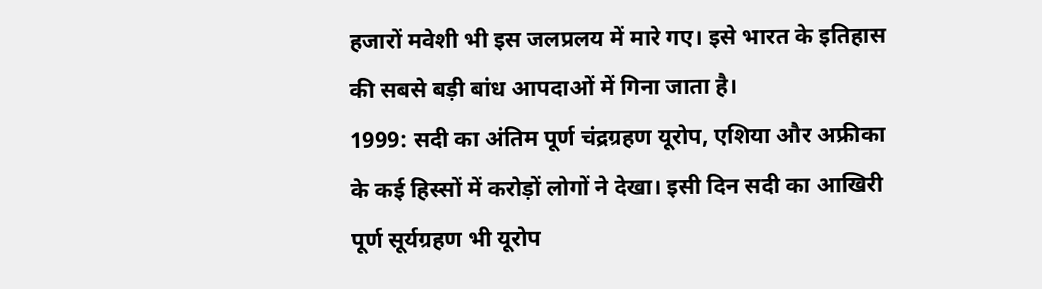हजारों मवेशी भी इस जलप्रलय में मारे गए। इसे भारत के इतिहास की सबसे बड़ी बांध आपदाओं में गिना जाता है।
1999: सदी का अंतिम पूर्ण चंद्रग्रहण यूरोप, एशिया और अफ्रीका के कई हिस्सों में करोड़ों लोगों ने देखा। इसी दिन सदी का आखिरी पूर्ण सूर्यग्रहण भी यूरोप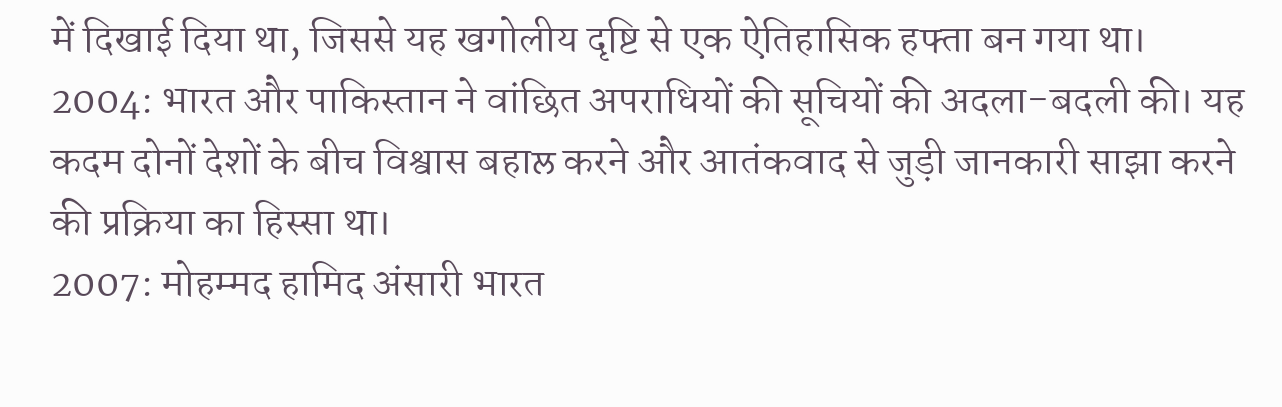में दिखाई दिया था, जिससे यह खगोलीय दृष्टि से एक ऐतिहासिक हफ्ता बन गया था।
2004: भारत और पाकिस्तान ने वांछित अपराधियों की सूचियों की अदला-बदली की। यह कदम दोनों देशों के बीच विश्वास बहाਲ करने और आतंकवाद से जुड़ी जानकारी साझा करने की प्रक्रिया का हिस्सा था।
2007: मोहम्मद हामिद अंसारी भारत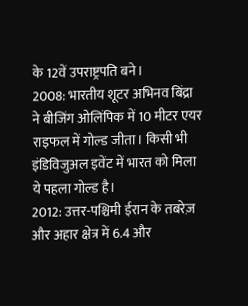के 12वें उपराष्ट्रपति बने।
2008: भारतीय शूटर अभिनव बिंद्रा ने बीजिंग ओलिंपिक में 10 मीटर एयर राइफल में गोल्ड जीता। किसी भी इंडिविजुअल इवेंट में भारत को मिला ये पहला गोल्ड है।
2012: उत्तर-पश्चिमी ईरान के तबरेज़ और अहार क्षेत्र में 6.4 और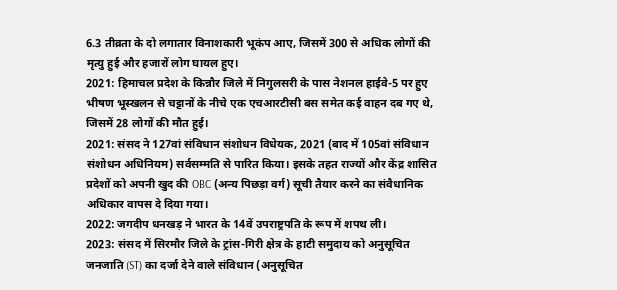6.3 तीव्रता के दो लगातार विनाशकारी भूकंप आए, जिसमें 300 से अधिक लोगों की मृत्यु हुई और हजारों लोग घायल हुए।
2021: हिमाचल प्रदेश के किन्नौर जिले में निगुलसरी के पास नेशनल हाईवे-5 पर हुए भीषण भूस्खलन से चट्टानों के नीचे एक एचआरटीसी बस समेत कई वाहन दब गए थे, जिसमें 28 लोगों की मौत हुई।
2021: संसद ने 127वां संविधान संशोधन विधेयक, 2021 (बाद में 105वां संविधान संशोधन अधिनियम) सर्वसम्मति से पारित किया। इसके तहत राज्यों और केंद्र शासित प्रदेशों को अपनी खुद की OBC (अन्य पिछड़ा वर्ग) सूची तैयार करने का संवैधानिक अधिकार वापस दे दिया गया।
2022: जगदीप धनखड़ ने भारत के 14वें उपराष्ट्रपति के रूप में शपथ ली।
2023: संसद में सिरमौर जिले के ट्रांस-गिरी क्षेत्र के हाटी समुदाय को अनुसूचित जनजाति (ST) का दर्जा देने वाले संविधान (अनुसूचित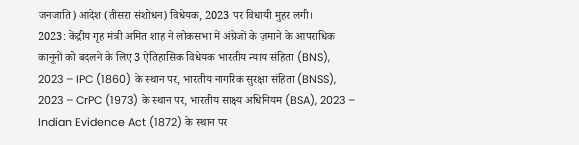जनजाति) आदेश (तीसरा संशोधन) विधेयक, 2023 पर विधायी मुहर लगी।
2023: केंद्रीय गृह मंत्री अमित शाह ने लोकसभा में अंग्रेजों के ज़माने के आपराधिक कानूनों को बदलने के लिए 3 ऐतिहासिक विधेयक भारतीय न्याय संहिता (BNS), 2023 – IPC (1860) के स्थान पर, भारतीय नागरिक सुरक्षा संहिता (BNSS), 2023 – CrPC (1973) के स्थान पर, भारतीय साक्ष्य अधिनियम (BSA), 2023 – Indian Evidence Act (1872) के स्थान पर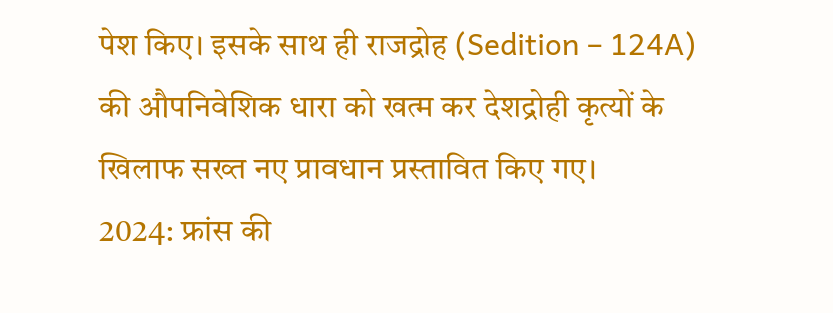पेश किए। इसके साथ ही राजद्रोह (Sedition – 124A) की औपनिवेशिक धारा को खत्म कर देशद्रोही कृत्यों के खिलाफ सख्त नए प्रावधान प्रस्तावित किए गए।
2024: फ्रांस की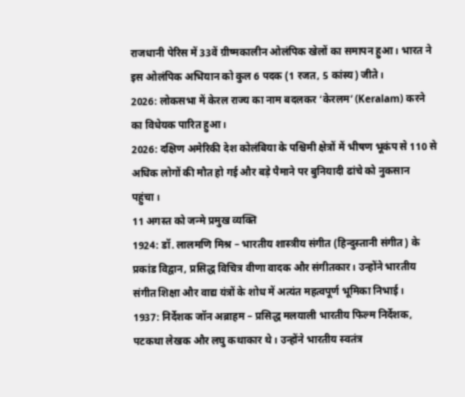राजधानी पेरिस में 33वें ग्रीष्मकालीन ओलंपिक खेलों का समापन हुआ। भारत ने इस ओलंपिक अभियान को कुल 6 पदक (1 रजत, 5 कांस्य) जीते।
2026: लोकसभा में केरल राज्य का नाम बदलकर ‘केरलम’ (Keralam) करने का विधेयक पारित हुआ।
2026: दक्षिण अमेरिकी देश कोलंबिया के पश्चिमी क्षेत्रों में भीषण भूकंप से 110 से अधिक लोगों की मौत हो गई और बड़े पैमाने पर बुनियादी ढांचे को नुकसान पहुंचा।
11 अगस्त को जन्मे प्रमुख व्यक्ति
1924: डॉ. लालमणि मिश्र – भारतीय शास्त्रीय संगीत (हिन्दुस्तानी संगीत) के प्रकांड विद्वान, प्रसिद्ध विचित्र वीणा वादक और संगीतकार। उन्होंने भारतीय संगीत शिक्षा और वाद्य यंत्रों के शोध में अत्यंत महत्वपूर्ण भूमिका निभाई।
1937: निर्देशक जॉन अब्राहम – प्रसिद्ध मलयाली भारतीय फिल्म निर्देशक, पटकथा लेखक और लघु कथाकार थे। उन्होंने भारतीय स्वतंत्र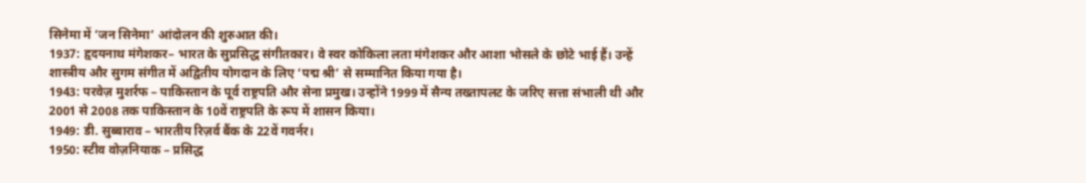सिनेमा में ‘जन सिनेमा’ आंदोलन की शुरुआत की।
1937: हृदयनाथ मंगेशकर– भारत के सुप्रसिद्ध संगीतकार। वे स्वर कोकिला लता मंगेशकर और आशा भोसले के छोटे भाई हैं। उन्हें शास्त्रीय और सुगम संगीत में अद्वितीय योगदान के लिए ‘पद्म श्री’ से सम्मानित किया गया है।
1943: परवेज़ मुशर्रफ – पाकिस्तान के पूर्व राष्ट्रपति और सेना प्रमुख। उन्होंने 1999 में सैन्य तख्तापलट के जरिए सत्ता संभाली थी और 2001 से 2008 तक पाकिस्तान के 10वें राष्ट्रपति के रूप में शासन किया।
1949: डी. सुब्बाराव – भारतीय रिज़र्व बैंक के 22वें गवर्नर।
1950: स्टीव वोज़नियाक – प्रसिद्ध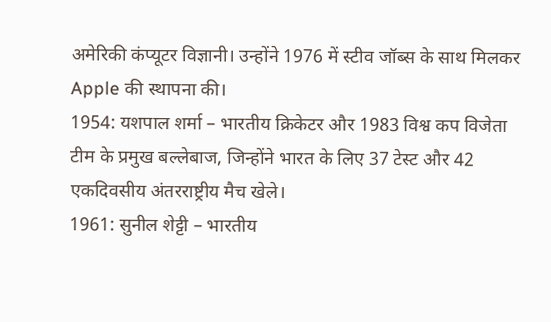अमेरिकी कंप्यूटर विज्ञानी। उन्होंने 1976 में स्टीव जॉब्स के साथ मिलकर Apple की स्थापना की।
1954: यशपाल शर्मा – भारतीय क्रिकेटर और 1983 विश्व कप विजेता टीम के प्रमुख बल्लेबाज, जिन्होंने भारत के लिए 37 टेस्ट और 42 एकदिवसीय अंतरराष्ट्रीय मैच खेले।
1961: सुनील शेट्टी – भारतीय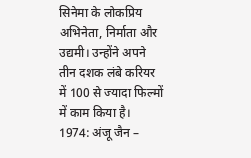सिनेमा के लोकप्रिय अभिनेता, निर्माता और उद्यमी। उन्होंने अपने तीन दशक लंबे करियर में 100 से ज्यादा फिल्मों में काम किया है।
1974: अंजू जैन –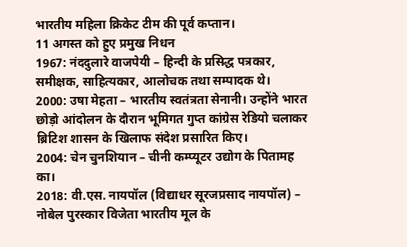भारतीय महिला क्रिकेट टीम की पूर्व कप्तान।
11 अगस्त को हुए प्रमुख निधन
1967: नंददुलारे वाजपेयी – हिन्दी के प्रसिद्ध पत्रकार, समीक्षक, साहित्यकार, आलोचक तथा सम्पादक थे।
2000: उषा मेहता – भारतीय स्वतंत्रता सेनानी। उन्होंने भारत छोड़ो आंदोलन के दौरान भूमिगत गुप्त कांग्रेस रेडियो चलाकर ब्रिटिश शासन के खिलाफ संदेश प्रसारित किए।
2004: चेन चुनशियान – चीनी कम्प्यूटर उद्योग के पितामह का।
2018: वी.एस. नायपॉल (विद्याधर सूरजप्रसाद नायपॉल) – नोबेल पुरस्कार विजेता भारतीय मूल के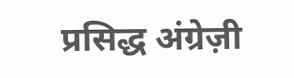प्रसिद्ध अंग्रेज़ी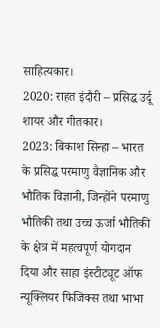साहित्यकार।
2020: राहत इंदौरी – प्रसिद्ध उर्दू शायर और गीतकार।
2023: बिकाश सिन्हा – भारत के प्रसिद्ध परमाणु वैज्ञानिक और भौतिक विज्ञानी, जिन्होंने परमाणु भौतिकी तथा उच्च ऊर्जा भौतिकी के क्षेत्र में महत्वपूर्ण योगदान दिया और साहा इंस्टीट्यूट ऑफ न्यूक्लियर फिजिक्स तथा भाभा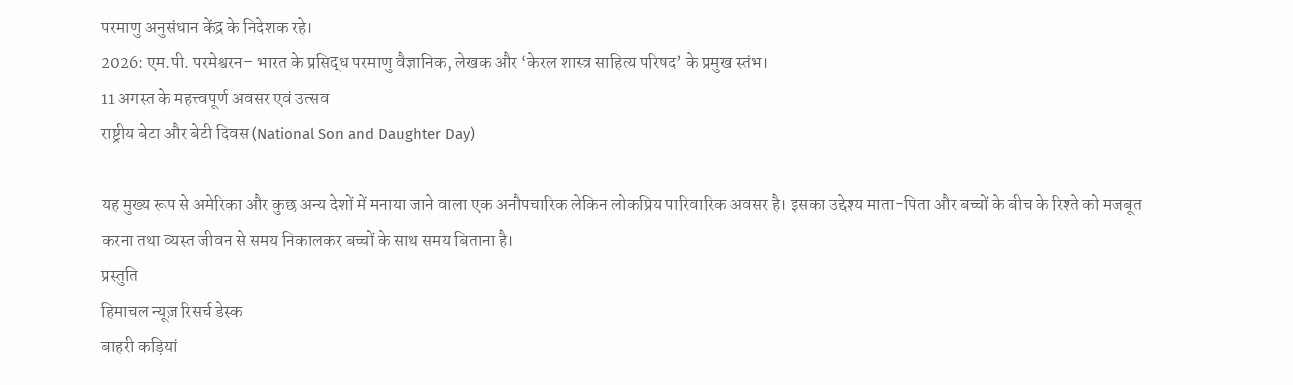परमाणु अनुसंधान केंद्र के निदेशक रहे।
2026: एम.पी. परमेश्वरन– भारत के प्रसिद्ध परमाणु वैज्ञानिक, लेखक और ‘केरल शास्त्र साहित्य परिषद’ के प्रमुख स्तंभ।
11 अगस्त के महत्त्वपूर्ण अवसर एवं उत्सव
राष्ट्रीय बेटा और बेटी दिवस (National Son and Daughter Day)

यह मुख्य रूप से अमेरिका और कुछ अन्य देशों में मनाया जाने वाला एक अनौपचारिक लेकिन लोकप्रिय पारिवारिक अवसर है। इसका उद्देश्य माता-पिता और बच्चों के बीच के रिश्ते को मजबूत करना तथा व्यस्त जीवन से समय निकालकर बच्चों के साथ समय बिताना है।
प्रस्तुति
हिमाचल न्यूज़ रिसर्च डेस्क
बाहरी कड़ियां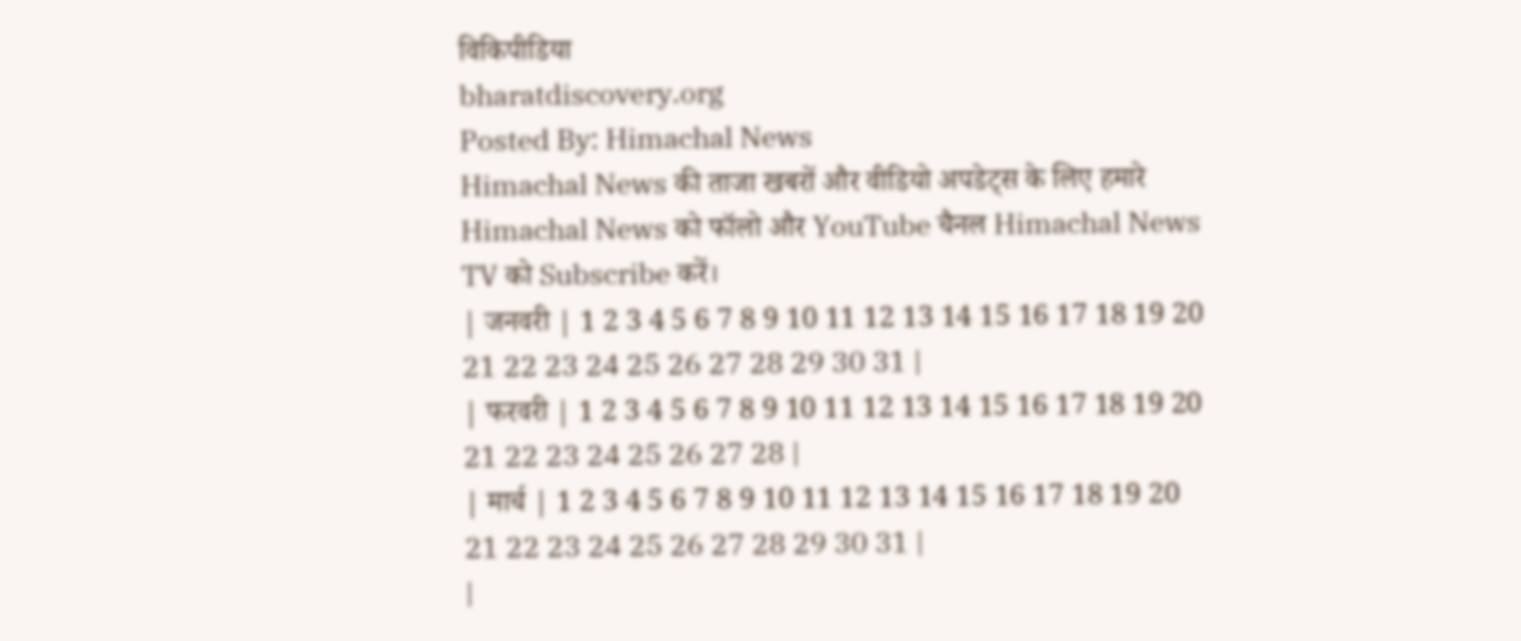विकिपीडिया
bharatdiscovery.org
Posted By: Himachal News
Himachal News की ताजा खबरों और वीडियो अपडेट्स के लिए हमारे Himachal News को फॉलो और YouTube चैनल Himachal News TV को Subscribe करें।
| जनवरी | 1 2 3 4 5 6 7 8 9 10 11 12 13 14 15 16 17 18 19 20 21 22 23 24 25 26 27 28 29 30 31 |
| फरवरी | 1 2 3 4 5 6 7 8 9 10 11 12 13 14 15 16 17 18 19 20 21 22 23 24 25 26 27 28 |
| मार्च | 1 2 3 4 5 6 7 8 9 10 11 12 13 14 15 16 17 18 19 20 21 22 23 24 25 26 27 28 29 30 31 |
|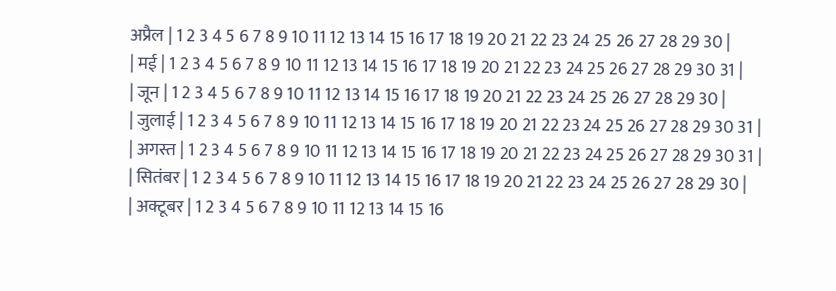अप्रैल | 1 2 3 4 5 6 7 8 9 10 11 12 13 14 15 16 17 18 19 20 21 22 23 24 25 26 27 28 29 30 |
| मई | 1 2 3 4 5 6 7 8 9 10 11 12 13 14 15 16 17 18 19 20 21 22 23 24 25 26 27 28 29 30 31 |
| जून | 1 2 3 4 5 6 7 8 9 10 11 12 13 14 15 16 17 18 19 20 21 22 23 24 25 26 27 28 29 30 |
| जुलाई | 1 2 3 4 5 6 7 8 9 10 11 12 13 14 15 16 17 18 19 20 21 22 23 24 25 26 27 28 29 30 31 |
| अगस्त | 1 2 3 4 5 6 7 8 9 10 11 12 13 14 15 16 17 18 19 20 21 22 23 24 25 26 27 28 29 30 31 |
| सितंबर | 1 2 3 4 5 6 7 8 9 10 11 12 13 14 15 16 17 18 19 20 21 22 23 24 25 26 27 28 29 30 |
| अक्टूबर | 1 2 3 4 5 6 7 8 9 10 11 12 13 14 15 16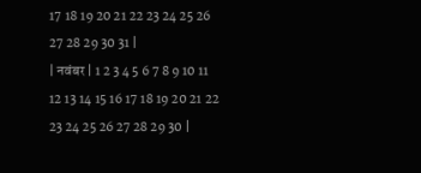17 18 19 20 21 22 23 24 25 26 27 28 29 30 31 |
| नवंबर | 1 2 3 4 5 6 7 8 9 10 11 12 13 14 15 16 17 18 19 20 21 22 23 24 25 26 27 28 29 30 |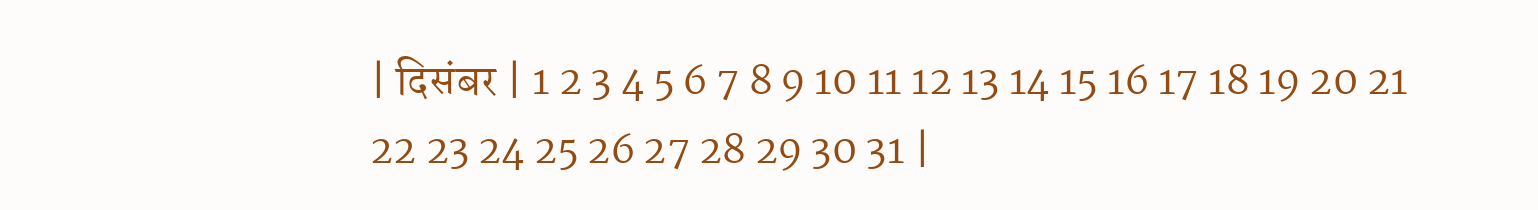| दिसंबर | 1 2 3 4 5 6 7 8 9 10 11 12 13 14 15 16 17 18 19 20 21 22 23 24 25 26 27 28 29 30 31 |